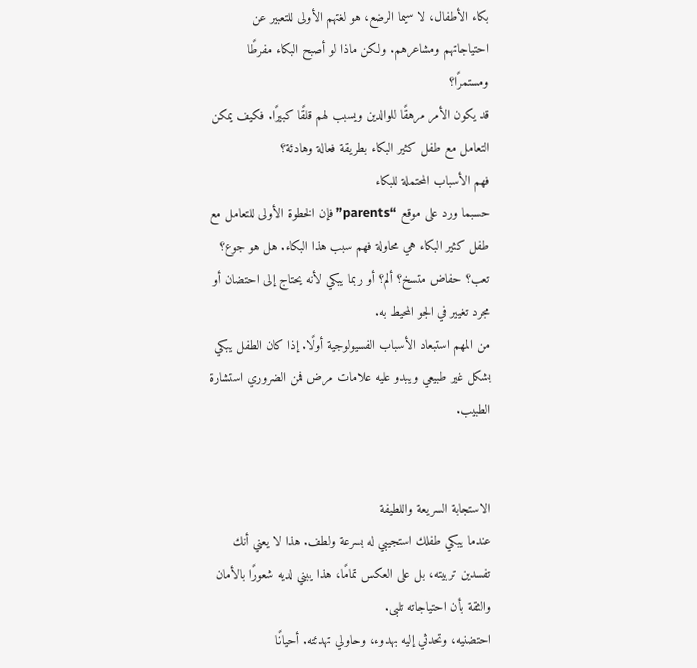بكاء الأطفال، لا سيما الرضع، هو لغتهم الأولى للتعبير عن احتياجاتهم ومشاعرهم. ولكن ماذا لو أصبح البكاء مفرطًا ومستمرًا؟
قد يكون الأمر مرهقًا للوالدين ويسبب لهم قلقًا كبيرًا. فكيف يمكن التعامل مع طفل كثير البكاء بطريقة فعالة وهادئة؟
فهم الأسباب المحتملة للبكاء
حسبما ورد على موقع “parents” فإن الخطوة الأولى للتعامل مع طفل كثير البكاء هي محاولة فهم سبب هذا البكاء. هل هو جوع؟ تعب؟ حفاض متسخ؟ ألم؟ أو ربما يبكي لأنه يحتاج إلى احتضان أو مجرد تغيير في الجو المحيط به.
من المهم استبعاد الأسباب الفسيولوجية أولًا. إذا كان الطفل يبكي بشكل غير طبيعي ويبدو عليه علامات مرض فمن الضروري استشارة الطبيب.


الاستجابة السريعة واللطيفة
عندما يبكي طفلك استجيبي له بسرعة ولطف. هذا لا يعني أنك تفسدين تربيته، بل على العكس تمامًا، هذا يبني لديه شعورًا بالأمان والثقة بأن احتياجاته تلبى.
احتضنيه، وتحدثي إليه بهدوء، وحاولي تهدئته. أحيانًا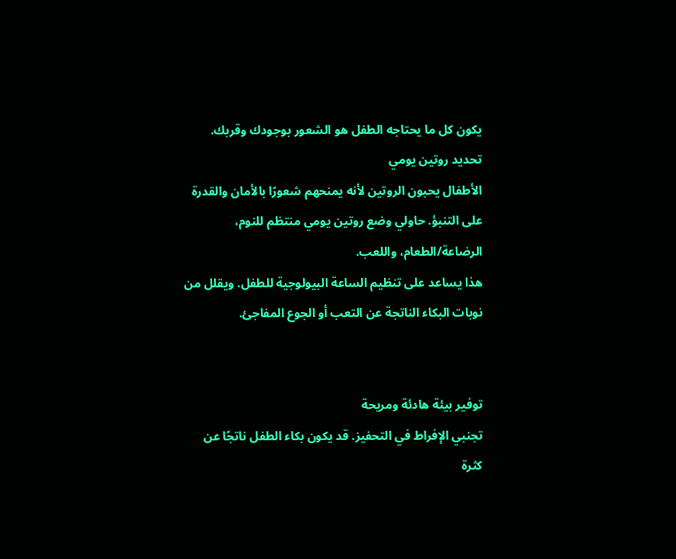يكون كل ما يحتاجه الطفل هو الشعور بوجودك وقربك.
تحديد روتين يومي
الأطفال يحبون الروتين لأنه يمنحهم شعورًا بالأمان والقدرة على التنبؤ. حاولي وضع روتين يومي منتظم للنوم، الرضاعة/الطعام، واللعب.
هذا يساعد على تنظيم الساعة البيولوجية للطفل. ويقلل من نوبات البكاء الناتجة عن التعب أو الجوع المفاجئ.


توفير بيئة هادئة ومريحة
تجنبي الإفراط في التحفيز. قد يكون بكاء الطفل ناتجًا عن كثرة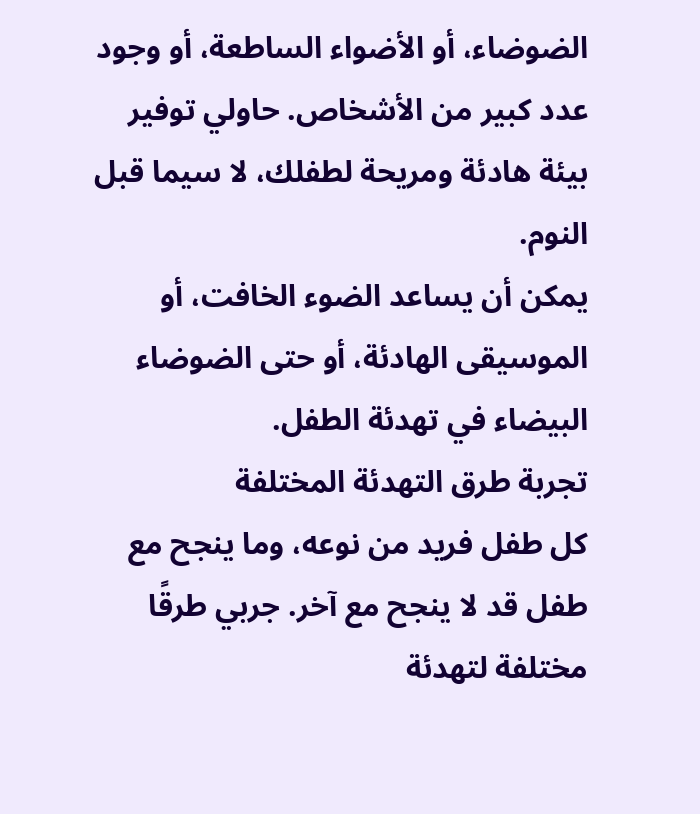الضوضاء، أو الأضواء الساطعة، أو وجود عدد كبير من الأشخاص. حاولي توفير بيئة هادئة ومريحة لطفلك، لا سيما قبل النوم.
يمكن أن يساعد الضوء الخافت، أو الموسيقى الهادئة، أو حتى الضوضاء البيضاء في تهدئة الطفل.
تجربة طرق التهدئة المختلفة
كل طفل فريد من نوعه، وما ينجح مع طفل قد لا ينجح مع آخر. جربي طرقًا مختلفة لتهدئة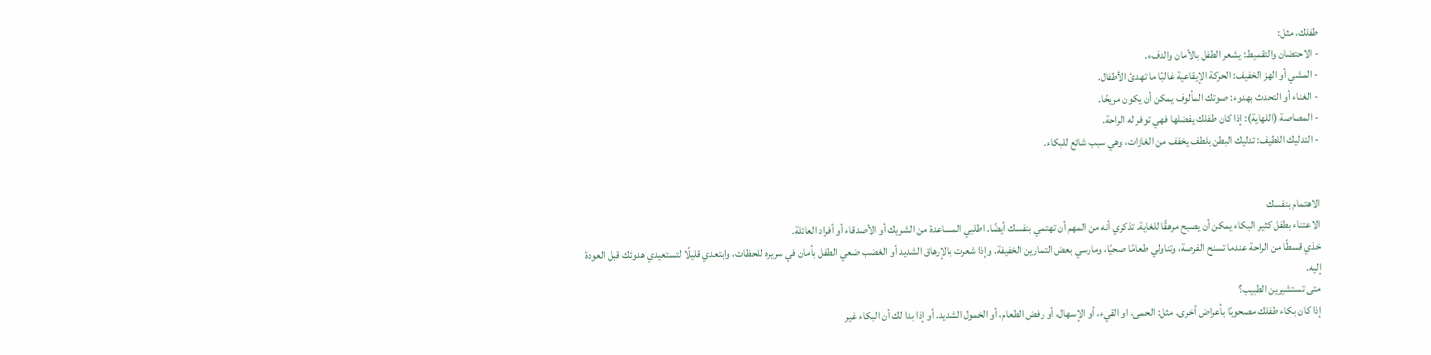طفلك، مثل:
- الاحتضان والتقميط: يشعر الطفل بالأمان والدفء.
- المشي أو الهز الخفيف: الحركة الإيقاعية غالبًا ما تهدئ الأطفال.
- الغناء أو التحدث بهدوء: صوتك المألوف يمكن أن يكون مريحًا.
- المصاصة (اللهاية): إذا كان طفلك يفضلها فهي توفر له الراحة.
- التدليك اللطيف: تدليك البطن بلطف يخفف من الغازات، وهي سبب شائع للبكاء.


الاهتمام بنفسك
الاعتناء بطفل كثير البكاء يمكن أن يصبح مرهقًا للغاية. تذكري أنه من المهم أن تهتمي بنفسك أيضًا. اطلبي المساعدة من الشريك أو الأصدقاء أو أفراد العائلة.
خذي قسطًا من الراحة عندما تسنح الفرصة، وتناولي طعامًا صحيًا، ومارسي بعض التمارين الخفيفة. وإذا شعرت بالإرهاق الشديد أو الغضب ضعي الطفل بأمان في سريره للحظات، وابتعدي قليلًا لتستعيدي هدوئك قبل العودة إليه.
متى تستشيرين الطبيب؟
إذا كان بكاء طفلك مصحوبًا بأعراض أخرى. مثل: الحمى، او القيء، أو الإسهال، أو رفض الطعام، أو الخمول الشديد. أو إذا بدا لك أن البكاء غير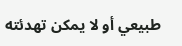طبيعي أو لا يمكن تهدئته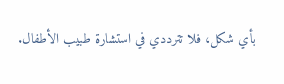بأي شكل، فلا تترددي في استشارة طبيب الأطفال.